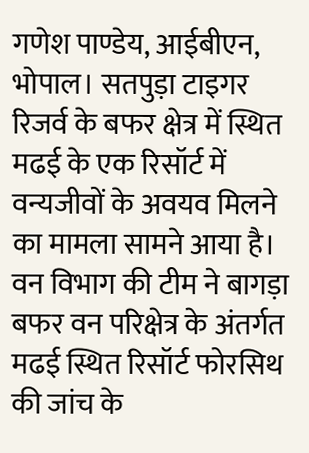गणेश पाण्डेय, आईबीएन, भोपाल। सतपुड़ा टाइगर रिजर्व के बफर क्षेत्र में स्थित मढई के एक रिसॉर्ट में वन्यजीवों के अवयव मिलने का मामला सामने आया है। वन विभाग की टीम ने बागड़ा बफर वन परिक्षेत्र के अंतर्गत मढई स्थित रिसॉर्ट फोरसिथ की जांच के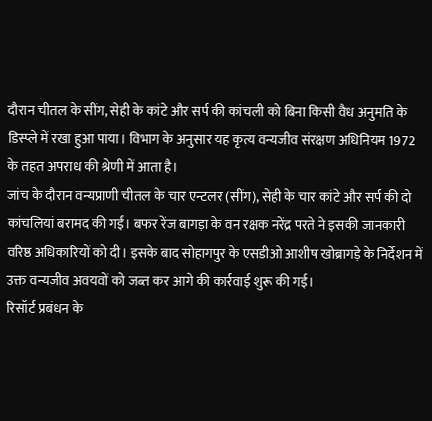दौरान चीतल के सींग, सेही के कांटे और सर्प की कांचली को बिना किसी वैध अनुमति के डिस्प्ले में रखा हुआ पाया। विभाग के अनुसार यह कृत्य वन्यजीव संरक्षण अधिनियम 1972 के तहत अपराध की श्रेणी में आता है।
जांच के दौरान वन्यप्राणी चीतल के चार एन्टलर (सींग), सेही के चार कांटे और सर्प की दो कांचलियां बरामद की गईं। बफर रेंज बागड़ा के वन रक्षक नरेंद्र परते ने इसकी जानकारी वरिष्ठ अधिकारियों को दी। इसके बाद सोहागपुर के एसडीओ आशीष खोब्रागड़े के निर्देशन में उक्त वन्यजीव अवयवों को जब्त कर आगे की कार्रवाई शुरू की गई।
रिसॉर्ट प्रबंधन के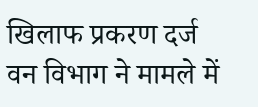खिलाफ प्रकरण दर्ज
वन विभाग ने मामले में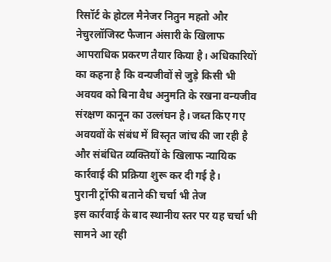रिसॉर्ट के होटल मैनेजर नितुन महतो और नेचुरलॉजिस्ट फैजान अंसारी के खिलाफ आपराधिक प्रकरण तैयार किया है। अधिकारियों का कहना है कि वन्यजीवों से जुड़े किसी भी अवयव को बिना वैध अनुमति के रखना वन्यजीव संरक्षण कानून का उल्लंघन है। जब्त किए गए अवयवों के संबंध में विस्तृत जांच की जा रही है और संबंधित व्यक्तियों के खिलाफ न्यायिक कार्रवाई की प्रक्रिया शुरू कर दी गई है।
पुरानी ट्रॉफी बताने की चर्चा भी तेज
इस कार्रवाई के बाद स्थानीय स्तर पर यह चर्चा भी सामने आ रही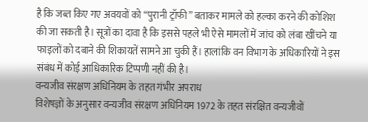है कि जब्त किए गए अवयवों को “पुरानी ट्रॉफी” बताकर मामले को हल्का करने की कोशिश की जा सकती है। सूत्रों का दावा है कि इससे पहले भी ऐसे मामलों में जांच को लंबा खींचने या फाइलों को दबाने की शिकायतें सामने आ चुकी हैं। हालांकि वन विभाग के अधिकारियों ने इस संबंध में कोई आधिकारिक टिप्पणी नहीं की है।
वन्यजीव संरक्षण अधिनियम के तहत गंभीर अपराध
विशेषज्ञों के अनुसार वन्यजीव संरक्षण अधिनियम 1972 के तहत संरक्षित वन्यजीवों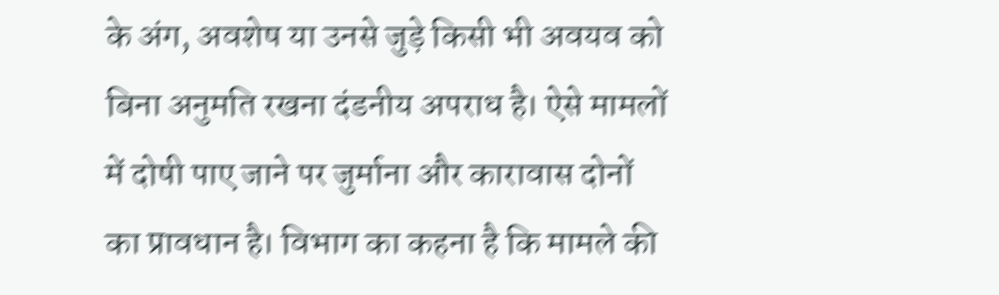के अंग, अवशेष या उनसे जुड़े किसी भी अवयव को बिना अनुमति रखना दंडनीय अपराध है। ऐसे मामलों में दोषी पाए जाने पर जुर्माना और कारावास दोनों का प्रावधान है। विभाग का कहना है कि मामले की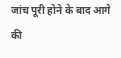जांच पूरी होने के बाद आगे की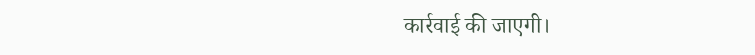कार्रवाई की जाएगी।